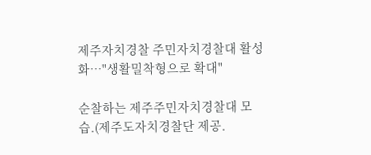제주자치경찰 주민자치경찰대 활성화…"생활밀착형으로 확대"

순찰하는 제주주민자치경찰대 모습.(제주도자치경찰단 제공.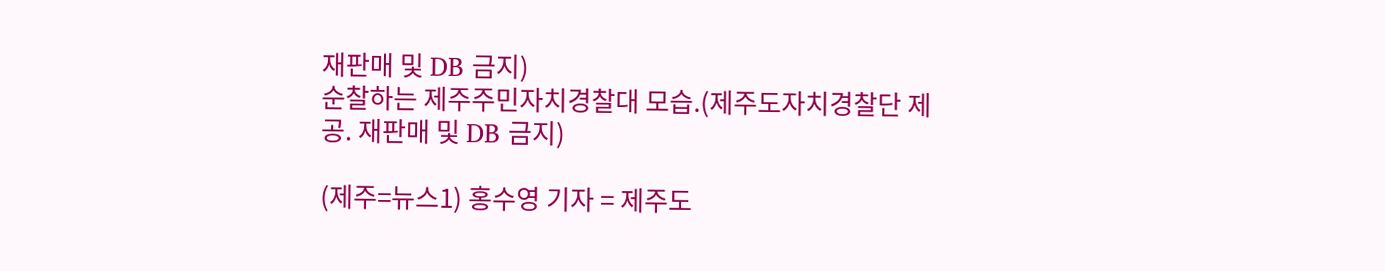재판매 및 DB 금지)
순찰하는 제주주민자치경찰대 모습.(제주도자치경찰단 제공. 재판매 및 DB 금지)

(제주=뉴스1) 홍수영 기자 = 제주도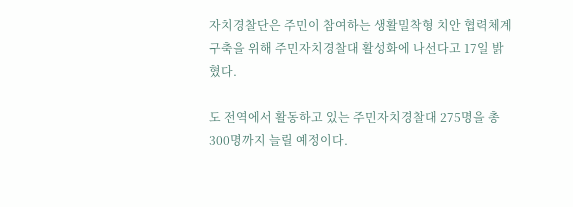자치경찰단은 주민이 참여하는 생활밀착형 치안 협력체계 구축을 위해 주민자치경찰대 활성화에 나선다고 17일 밝혔다.

도 전역에서 활동하고 있는 주민자치경찰대 275명을 총 300명까지 늘릴 예정이다.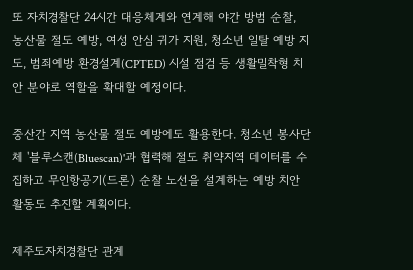또 자치경찰단 24시간 대응체계와 연계해 야간 방범 순찰, 농산물 절도 예방, 여성 안심 귀가 지원, 청소년 일탈 예방 지도, 범죄예방 환경설계(CPTED) 시설 점검 등 생활밀착형 치안 분야로 역할을 확대할 예정이다.

중산간 지역 농산물 절도 예방에도 활용한다. 청소년 봉사단체 '블루스캔(Bluescan)'과 협력해 절도 취약지역 데이터를 수집하고 무인항공기(드론) 순찰 노선을 설계하는 예방 치안 활동도 추진할 계획이다.

제주도자치경찰단 관계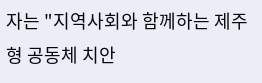자는 "지역사회와 함께하는 제주형 공동체 치안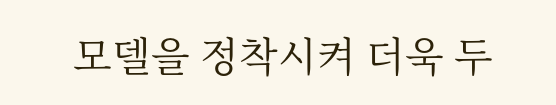모델을 정착시켜 더욱 두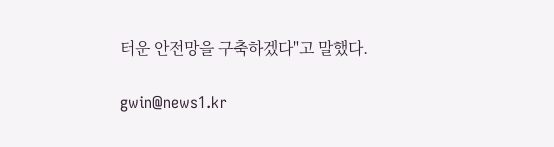터운 안전망을 구축하겠다"고 말했다.

gwin@news1.kr